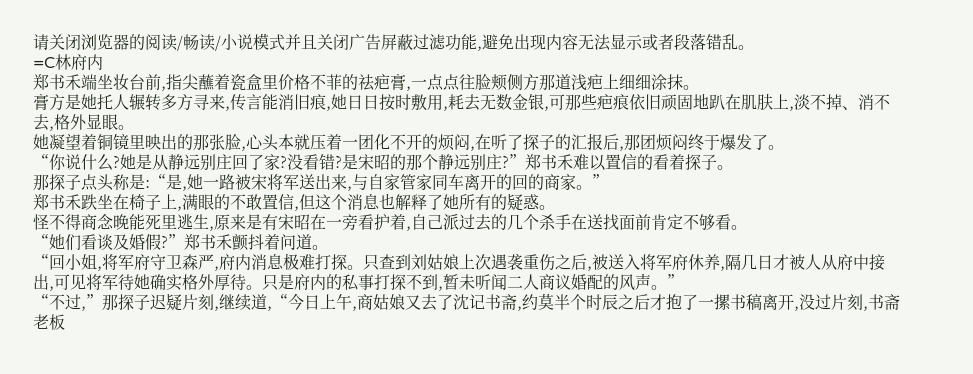请关闭浏览器的阅读/畅读/小说模式并且关闭广告屏蔽过滤功能,避免出现内容无法显示或者段落错乱。
=C林府内
郑书禾端坐妆台前,指尖蘸着瓷盒里价格不菲的祛疤膏,一点点往脸颊侧方那道浅疤上细细涂抹。
膏方是她托人辗转多方寻来,传言能消旧痕,她日日按时敷用,耗去无数金银,可那些疤痕依旧顽固地趴在肌肤上,淡不掉、消不去,格外显眼。
她凝望着铜镜里映出的那张脸,心头本就压着一团化不开的烦闷,在听了探子的汇报后,那团烦闷终于爆发了。
“你说什么?她是从静远别庄回了家?没看错?是宋昭的那个静远别庄?”郑书禾难以置信的看着探子。
那探子点头称是:“是,她一路被宋将军送出来,与自家管家同车离开的回的商家。”
郑书禾跌坐在椅子上,满眼的不敢置信,但这个消息也解释了她所有的疑惑。
怪不得商念晚能死里逃生,原来是有宋昭在一旁看护着,自己派过去的几个杀手在送找面前肯定不够看。
“她们看谈及婚假?”郑书禾颤抖着问道。
“回小姐,将军府守卫森严,府内消息极难打探。只查到刘姑娘上次遇袭重伤之后,被送入将军府休养,隔几日才被人从府中接出,可见将军待她确实格外厚待。只是府内的私事打探不到,暂未听闻二人商议婚配的风声。”
“不过,”那探子迟疑片刻,继续道,“今日上午,商姑娘又去了沈记书斋,约莫半个时辰之后才抱了一摞书稿离开,没过片刻,书斋老板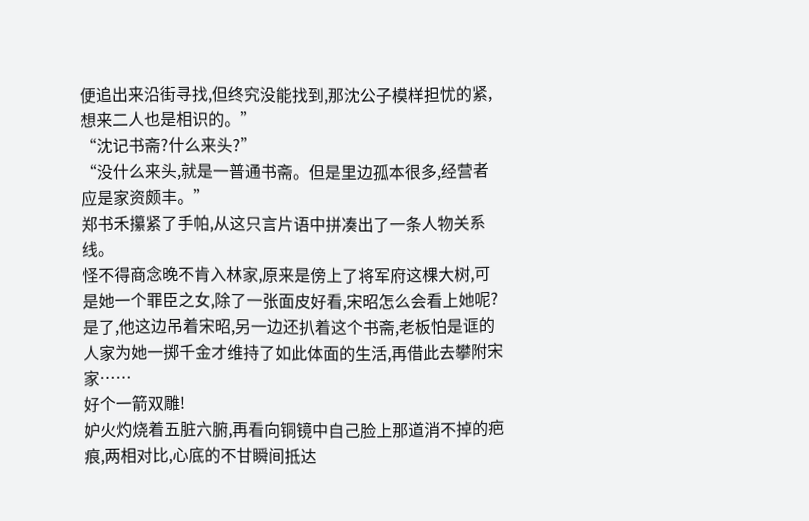便追出来沿街寻找,但终究没能找到,那沈公子模样担忧的紧,想来二人也是相识的。”
“沈记书斋?什么来头?”
“没什么来头,就是一普通书斋。但是里边孤本很多,经营者应是家资颇丰。”
郑书禾攥紧了手帕,从这只言片语中拼凑出了一条人物关系线。
怪不得商念晚不肯入林家,原来是傍上了将军府这棵大树,可是她一个罪臣之女,除了一张面皮好看,宋昭怎么会看上她呢?是了,他这边吊着宋昭,另一边还扒着这个书斋,老板怕是诓的人家为她一掷千金才维持了如此体面的生活,再借此去攀附宋家……
好个一箭双雕!
妒火灼烧着五脏六腑,再看向铜镜中自己脸上那道消不掉的疤痕,两相对比,心底的不甘瞬间抵达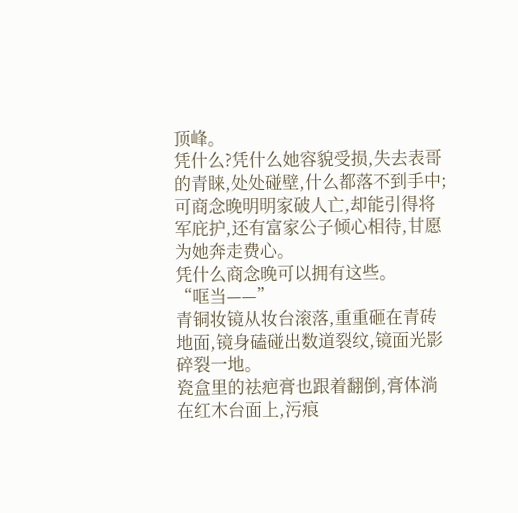顶峰。
凭什么?凭什么她容貌受损,失去表哥的青睐,处处碰壁,什么都落不到手中;
可商念晚明明家破人亡,却能引得将军庇护,还有富家公子倾心相待,甘愿为她奔走费心。
凭什么商念晚可以拥有这些。
“哐当——”
青铜妆镜从妆台滚落,重重砸在青砖地面,镜身磕碰出数道裂纹,镜面光影碎裂一地。
瓷盒里的祛疤膏也跟着翻倒,膏体淌在红木台面上,污痕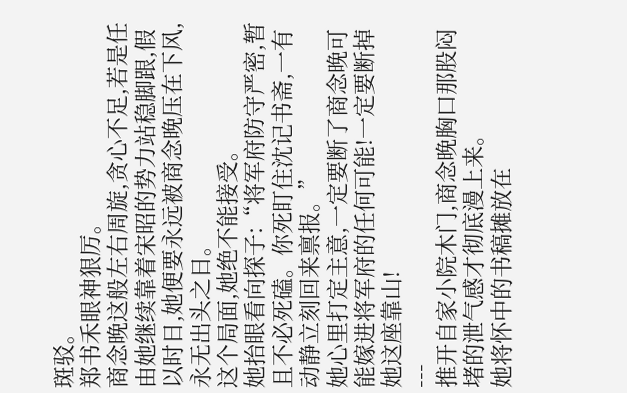斑驳。
郑书禾眼神狠厉。
商念晚这般左右周旋,贪心不足,若是任由她继续靠着宋昭的势力站稳脚跟,假以时日,她便要永远被商念晚压在下风,永无出头之日。
这个局面,她绝不能接受。
她抬眼看向探子:“将军府防守严密,暂且不必死磕。你死盯住沈记书斋,一有动静立刻回来禀报。”
她心里打定主意,一定要断了商念晚可能嫁进将军府的任何可能!一定要断掉她这座靠山!
---
推开自家小院木门,商念晚胸口那股闷堵的泄气感才彻底漫上来。
她将怀中的书稿摊放在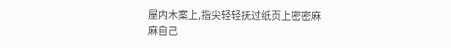屋内木案上,指尖轻轻抚过纸页上密密麻麻自己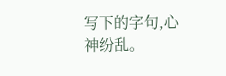写下的字句,心神纷乱。